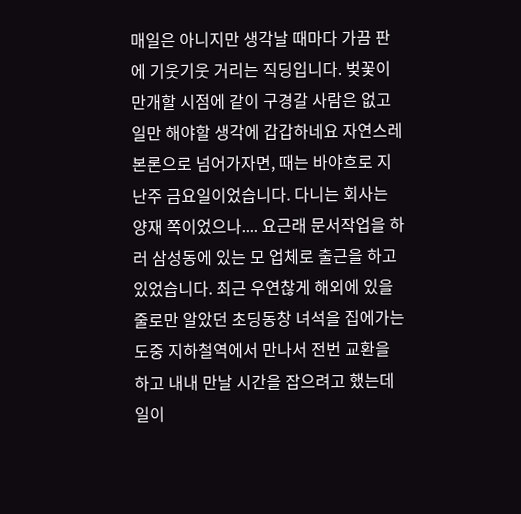매일은 아니지만 생각날 때마다 가끔 판에 기웃기웃 거리는 직딩입니다. 벚꽃이 만개할 시점에 같이 구경갈 사람은 없고 일만 해야할 생각에 갑갑하네요 자연스레 본론으로 넘어가자면, 때는 바야흐로 지난주 금요일이었습니다. 다니는 회사는 양재 쪽이었으나.... 요근래 문서작업을 하러 삼성동에 있는 모 업체로 출근을 하고 있었습니다. 최근 우연찮게 해외에 있을줄로만 알았던 초딩동창 녀석을 집에가는 도중 지하철역에서 만나서 전번 교환을 하고 내내 만날 시간을 잡으려고 했는데 일이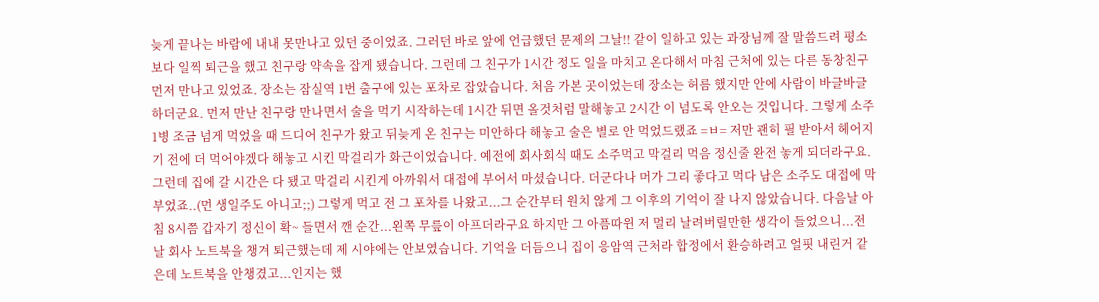늦게 끝나는 바람에 내내 못만나고 있던 중이었죠. 그러던 바로 앞에 언급했던 문제의 그날!! 같이 일하고 있는 과장님께 잘 말씀드려 평소보다 일찍 퇴근을 했고 친구랑 약속을 잡게 됐습니다. 그런데 그 친구가 1시간 정도 일을 마치고 온다해서 마침 근처에 있는 다른 동창친구 먼저 만나고 있었죠. 장소는 잠실역 1번 출구에 있는 포차로 잡았습니다. 처음 가본 곳이었는데 장소는 허름 했지만 안에 사람이 바글바글 하더군요. 먼저 만난 친구랑 만나면서 술을 먹기 시작하는데 1시간 뒤면 올것처럼 말해놓고 2시간 이 넘도록 안오는 것입니다. 그렇게 소주 1병 조금 넘게 먹었을 때 드디어 친구가 왔고 뒤늦게 온 친구는 미안하다 해놓고 술은 별로 안 먹었드랬죠 =ㅂ= 저만 괜히 필 받아서 헤어지기 전에 더 먹어야겠다 해놓고 시킨 막걸리가 화근이었습니다. 예전에 회사회식 때도 소주먹고 막걸리 먹음 정신줄 완전 놓게 되더라구요. 그런데 집에 갈 시간은 다 됐고 막걸리 시킨게 아까워서 대접에 부어서 마셨습니다. 더군다나 머가 그리 좋다고 먹다 남은 소주도 대접에 막 부었죠..(먼 생일주도 아니고;;) 그렇게 먹고 전 그 포차를 나왔고...그 순간부터 원치 않게 그 이후의 기억이 잘 나지 않았습니다. 다음날 아침 8시쯤 갑자기 정신이 확~ 들면서 깬 순간...왼쪽 무릎이 아프더라구요 하지만 그 아픔따윈 저 멀리 날려버릴만한 생각이 들었으니...전날 회사 노트북을 챙겨 퇴근했는데 제 시야에는 안보였습니다. 기억을 더듬으니 집이 응암역 근처라 합정에서 환승하려고 얼핏 내린거 같은데 노트북을 안챙겼고...인지는 했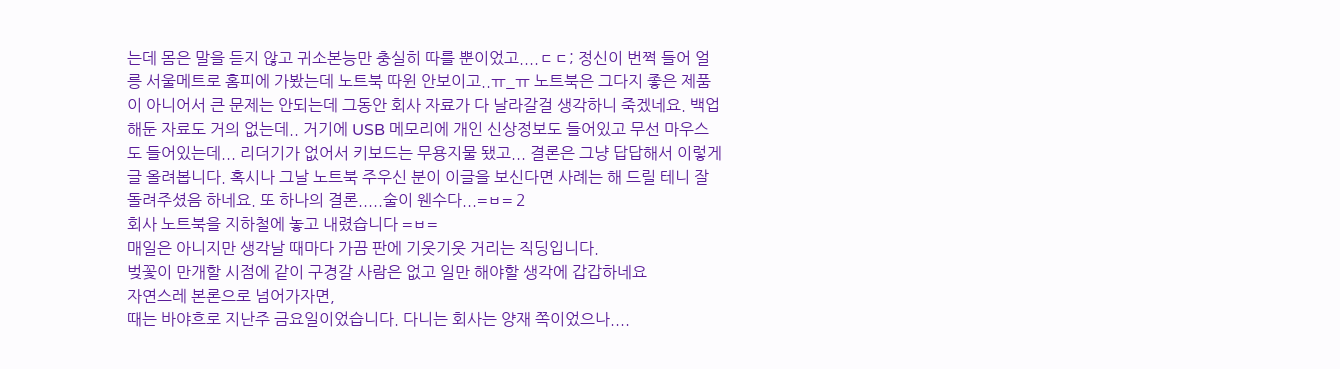는데 몸은 말을 듣지 않고 귀소본능만 충실히 따를 뿐이었고....ㄷㄷ; 정신이 번쩍 들어 얼릉 서울메트로 홈피에 가봤는데 노트북 따윈 안보이고..ㅠ_ㅠ 노트북은 그다지 좋은 제품이 아니어서 큰 문제는 안되는데 그동안 회사 자료가 다 날라갈걸 생각하니 죽겠네요. 백업해둔 자료도 거의 없는데.. 거기에 USB 메모리에 개인 신상정보도 들어있고 무선 마우스도 들어있는데... 리더기가 없어서 키보드는 무용지물 됐고... 결론은 그냥 답답해서 이렇게 글 올려봅니다. 혹시나 그날 노트북 주우신 분이 이글을 보신다면 사례는 해 드릴 테니 잘 돌려주셨음 하네요. 또 하나의 결론.....술이 웬수다...=ㅂ= 2
회사 노트북을 지하철에 놓고 내렸습니다 =ㅂ=
매일은 아니지만 생각날 때마다 가끔 판에 기웃기웃 거리는 직딩입니다.
벚꽃이 만개할 시점에 같이 구경갈 사람은 없고 일만 해야할 생각에 갑갑하네요
자연스레 본론으로 넘어가자면,
때는 바야흐로 지난주 금요일이었습니다. 다니는 회사는 양재 쪽이었으나....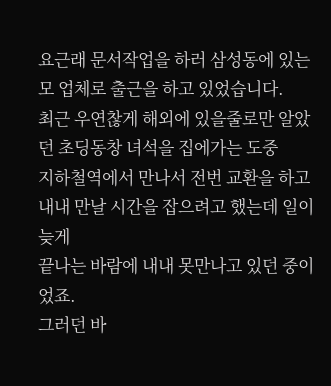요근래 문서작업을 하러 삼성동에 있는 모 업체로 출근을 하고 있었습니다.
최근 우연찮게 해외에 있을줄로만 알았던 초딩동창 녀석을 집에가는 도중
지하철역에서 만나서 전번 교환을 하고 내내 만날 시간을 잡으려고 했는데 일이 늦게
끝나는 바람에 내내 못만나고 있던 중이었죠.
그러던 바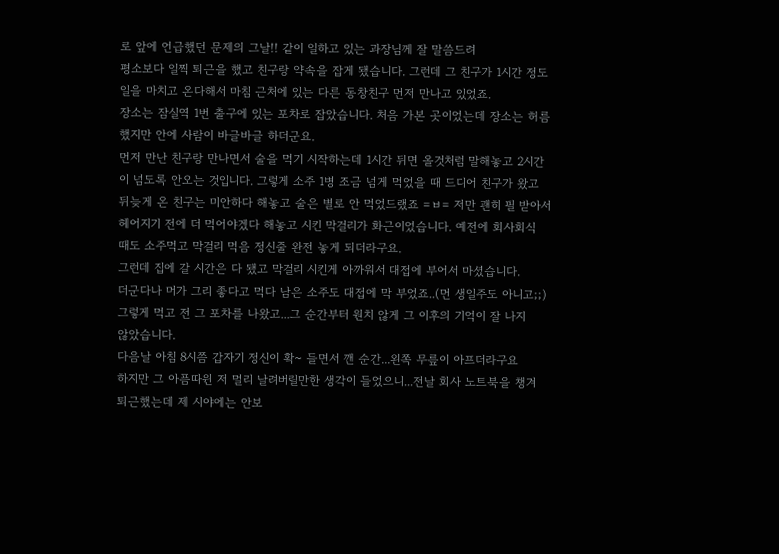로 앞에 언급했던 문제의 그날!! 같이 일하고 있는 과장님께 잘 말씀드려
평소보다 일찍 퇴근을 했고 친구랑 약속을 잡게 됐습니다. 그런데 그 친구가 1시간 정도
일을 마치고 온다해서 마침 근처에 있는 다른 동창친구 먼저 만나고 있었죠.
장소는 잠실역 1번 출구에 있는 포차로 잡았습니다. 처음 가본 곳이었는데 장소는 허름
했지만 안에 사람이 바글바글 하더군요.
먼저 만난 친구랑 만나면서 술을 먹기 시작하는데 1시간 뒤면 올것처럼 말해놓고 2시간
이 넘도록 안오는 것입니다. 그렇게 소주 1병 조금 넘게 먹었을 때 드디어 친구가 왔고
뒤늦게 온 친구는 미안하다 해놓고 술은 별로 안 먹었드랬죠 =ㅂ= 저만 괜히 필 받아서
헤어지기 전에 더 먹어야겠다 해놓고 시킨 막걸리가 화근이었습니다. 예전에 회사회식
때도 소주먹고 막걸리 먹음 정신줄 완전 놓게 되더라구요.
그런데 집에 갈 시간은 다 됐고 막걸리 시킨게 아까워서 대접에 부어서 마셨습니다.
더군다나 머가 그리 좋다고 먹다 남은 소주도 대접에 막 부었죠..(먼 생일주도 아니고;;)
그렇게 먹고 전 그 포차를 나왔고...그 순간부터 원치 않게 그 이후의 기억이 잘 나지
않았습니다.
다음날 아침 8시쯤 갑자기 정신이 확~ 들면서 깬 순간...왼쪽 무릎이 아프더라구요
하지만 그 아픔따윈 저 멀리 날려버릴만한 생각이 들었으니...전날 회사 노트북을 챙겨
퇴근했는데 제 시야에는 안보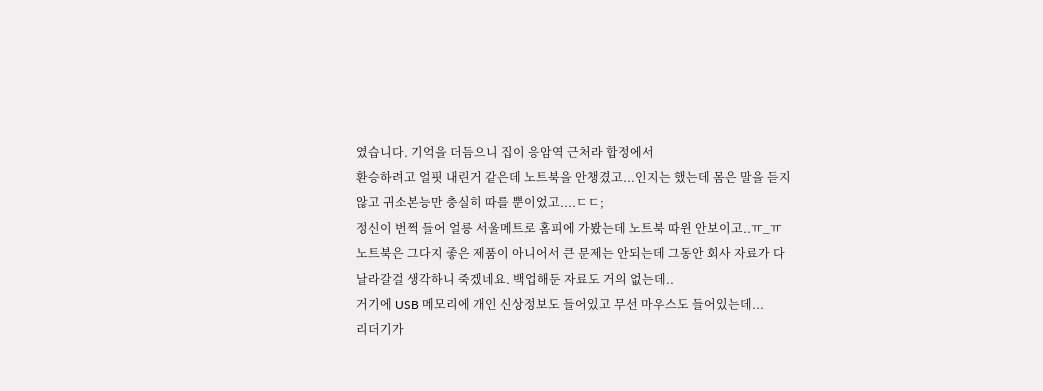였습니다. 기억을 더듬으니 집이 응암역 근처라 합정에서
환승하려고 얼핏 내린거 같은데 노트북을 안챙겼고...인지는 했는데 몸은 말을 듣지
않고 귀소본능만 충실히 따를 뿐이었고....ㄷㄷ;
정신이 번쩍 들어 얼릉 서울메트로 홈피에 가봤는데 노트북 따윈 안보이고..ㅠ_ㅠ
노트북은 그다지 좋은 제품이 아니어서 큰 문제는 안되는데 그동안 회사 자료가 다
날라갈걸 생각하니 죽겠네요. 백업해둔 자료도 거의 없는데..
거기에 USB 메모리에 개인 신상정보도 들어있고 무선 마우스도 들어있는데...
리더기가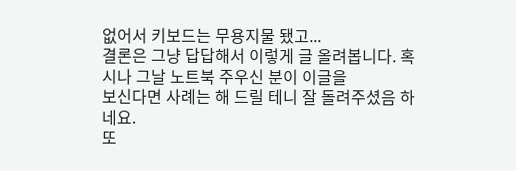없어서 키보드는 무용지물 됐고...
결론은 그냥 답답해서 이렇게 글 올려봅니다. 혹시나 그날 노트북 주우신 분이 이글을
보신다면 사례는 해 드릴 테니 잘 돌려주셨음 하네요.
또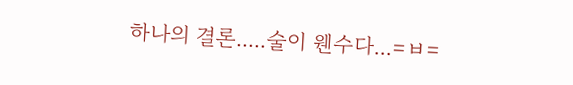하나의 결론.....술이 웬수다...=ㅂ=